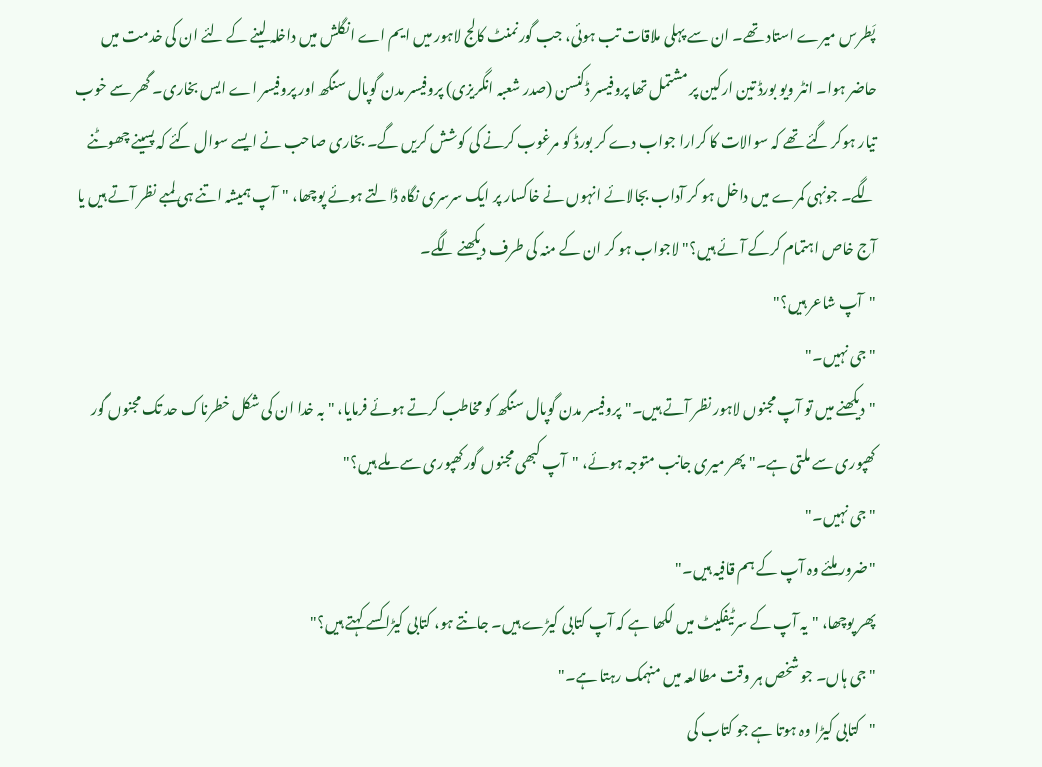پَطرس میرے استاد تھے۔ ان سے پہلی ملاقات تب ہوئی، جب گورنمنٹ کالج لاہور میں ایم اے انگلش میں داخلہ لینے کے لئے ان کی خدمت میں حاضر ہوا۔ انٹر ویو بورڈ تین ارکین پر مشتمل تھا پروفیسر ڈکنسن (صدر شعبہ انگریزی) پروفیسر مدن گوپال سنگھ اور پروفیسر اے ایس بخاری۔ گھر سے خوب تیار ہوکر گئے تھے کہ سوالات کا کرارا جواب دے کر بورڈ کو مرغوب کرنے کی کوشش کریں گے۔ بخاری صاحب نے ایسے سوال کئے کہ پسینے چھوٹنے لگے۔ جونہی کمرے میں داخل ہو کر آداب بجالائے انہوں نے خاکسار پر ایک سرسری نگاہ ڈالتے ہوئے پوچھا، "آپ ہمیشہ اتنے ہی لمبے نظر آتے ہیں یا آج خاص اہتمام کرکے آئے ہیں؟" لاجواب ہو کر ان کے منہ کی طرف دیکھنے لگے۔
"آپ شاعر ہیں؟"
"جی نہیں۔"
"دیکھنے میں تو آپ مجنوں لاہور نظر آتے ہیں۔"پروفیسر مدن گوپال سنگھ کو مخاطب کرتے ہوئے فرمایا، "بہ خدا ان کی شکل خطرناک حد تک مجنوں گور کھپوری سے ملتی ہے۔" پھر میری جانب متوجہ ہوئے، "آپ کبھی مجنوں گورکھپوری سے ملے ہیں؟"
"جی نہیں۔"
"ضرور ملئے وہ آپ کے ہم قافیہ ہیں۔"
پھر پوچھا، "یہ آپ کے سرٹیفکیٹ میں لکھا ہے کہ آپ کتابی کیڑے ہیں۔ جانتے ہو، کتابی کیڑا کسے کہتے ہیں؟"
"جی ہاں۔ جو شخص ہر وقت مطالعہ میں منہمک رہتا ہے۔"
"کتابی کیڑا وہ ہوتا ہے جو کتاب کی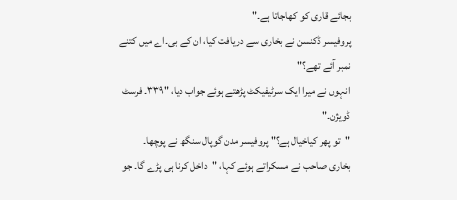بجائے قاری کو کھاجاتا ہے۔"
پروفیسر ڈکنسن نے بخاری سے دریافت کیا، ان کے بی۔اے میں کتنے نمبر آئے تھے؟"
انہوں نے میرا ایک سرٹیفیکٹ پڑھتے ہوئے جواب دیا، "۳۳۹۔ فرسٹ ڈویژن۔"
"تو پھر کیاخیال ہے؟" پروفیسر مدن گوپال سنگھ نے پوچھا۔
بخاری صاحب نے مسکراتے ہوئے کہا، "داخل کرنا ہی پڑے گا۔ جو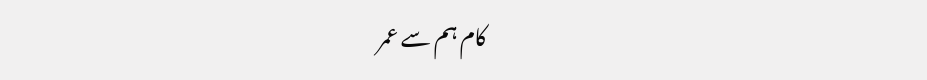کام ہم سے عمر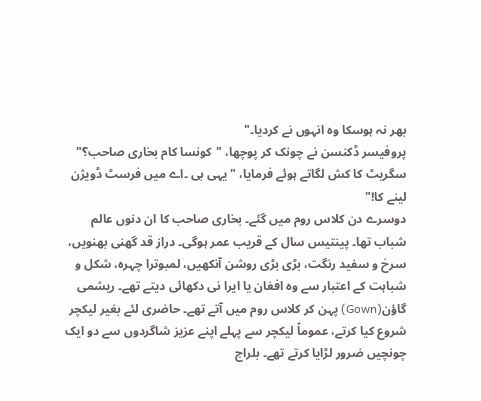بھر نہ ہوسکا وہ انہوں نے کردیا۔"
پروفیسر ڈکنسن نے چونک کر پوچھا، "کونسا کام بخاری صاحب؟"
سگریٹ کا کش لگاتے ہوئے فرمایا، "یہی بی ۔اے میں فرسٹ ڈویژن لینے کا!"
دوسرے دن کلاس روم میں گئے۔ بخاری صاحب کا ان دنوں عالم شباب تھا۔ پینتیس سال کے قریب عمر ہوگی۔ دراز قد گھنی بھنویں، سرخ و سفید رنگت، بڑی بڑی روشن آنکھیں، لمبوترا چہرہ، شکل و شباہت کے اعتبار سے وہ افغان یا ایرا نی دکھائی دیتے تھے۔ ریشمی گاؤن(Gown) پہن کر کلاس روم میں آتے تھے۔ حاضری لئے بغیر لیکچر شروع کیا کرتے، عموماً لیکچر سے پہلے اپنے عزیز شاگردوں سے دو ایک چونچیں ضرور لڑایا کرتے تھے۔ بلراج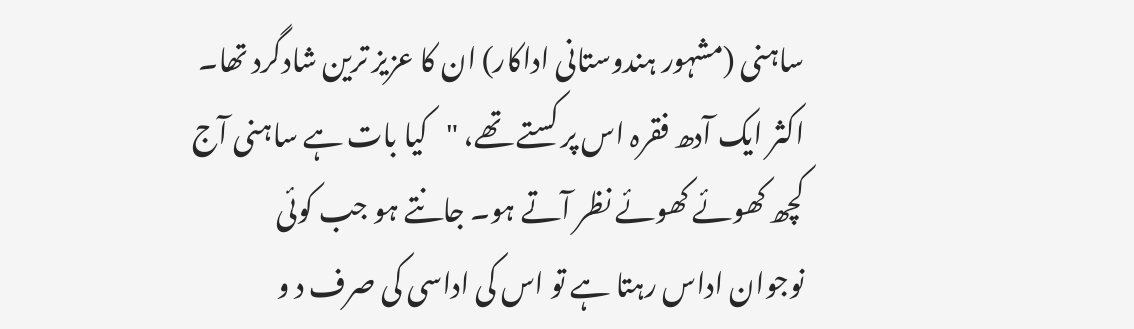ساہنی (مشہور ہندوستانی اداکار) ان کا عزیز ترین شادگرد تھا۔ اکثر ایک آدھ فقرہ اس پر کستے تھے، "کیا بات ہے ساہنی آج کچھ کھوئے کھوئے نظر آتے ہو۔ جانتے ہو جب کوئی نوجوان اداس رہتا ہے تو اس کی اداسی کی صرف د و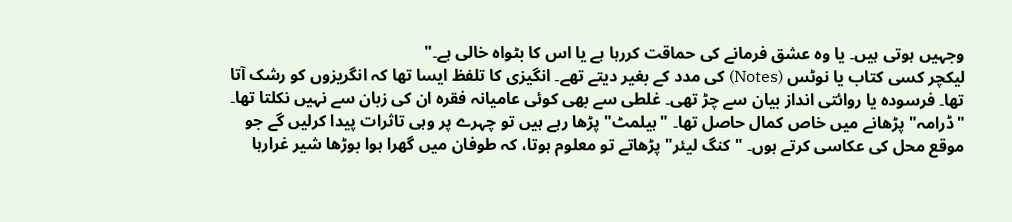وجہیں ہوتی ہیں۔ یا وہ عشق فرمانے کی حماقت کررہا ہے یا اس کا بٹواہ خالی ہے۔"
لیکچر کسی کتاب یا نوٹس (Notes) کی مدد کے بغیر دیتے تھے۔ انگیزی کا تلفظ ایسا تھا کہ انگریزوں کو رشک آتا تھا۔ فرسودہ یا روائتی انداز بیان سے چڑ تھی۔ غلطی سے بھی کوئی عامیانہ فقرہ ان کی زبان سے نہیں نکلتا تھا۔ "ڈرامہ" پڑھانے میں خاص کمال حاصل تھا۔ "ہیلمٹ" پڑھا رہے ہیں تو چہرے پر وہی تاثرات پیدا کرلیں گے جو موقع محل کی عکاسی کرتے ہوں۔ "کنگ لیئر" پڑھاتے تو معلوم ہوتا، کہ طوفان میں گھرا ہوا بوڑھا شیر غرارہا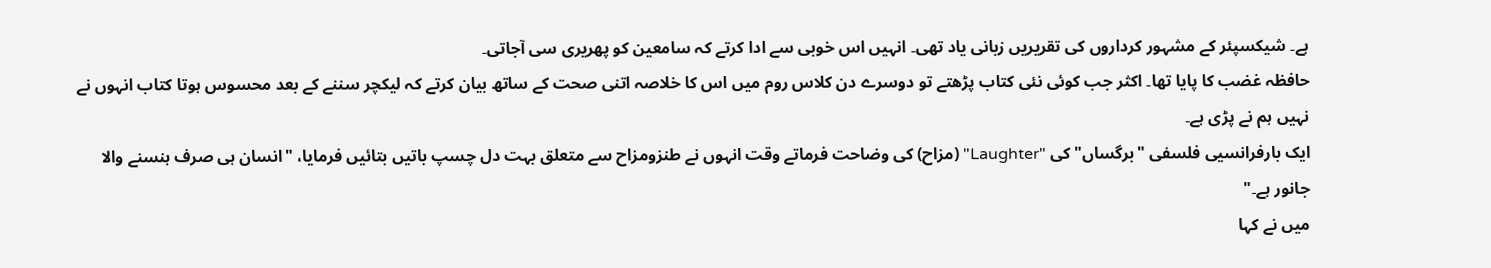ہے۔ شیکسپئر کے مشہور کرداروں کی تقریریں زبانی یاد تھی۔ انہیں اس خوبی سے ادا کرتے کہ سامعین کو پھریری سی آجاتی۔
حافظہ غضب کا پایا تھا۔ اکثر جب کوئی نئی کتاب پڑھتے تو دوسرے دن کلاس روم میں اس کا خلاصہ اتنی صحت کے ساتھ بیان کرتے کہ لیکچر سننے کے بعد محسوس ہوتا کتاب انہوں نے نہیں ہم نے پڑی ہے۔
ایک بارفرانسیی فلسفی "برگساں" کی "Laughter" (مزاح) کی وضاحت فرماتے وقت انہوں نے طنزومزاح سے متعلق بہت دل چسپ باتیں بتائیں فرمایا، "انسان ہی صرف ہنسنے والا جانور ہے۔"
میں نے کہا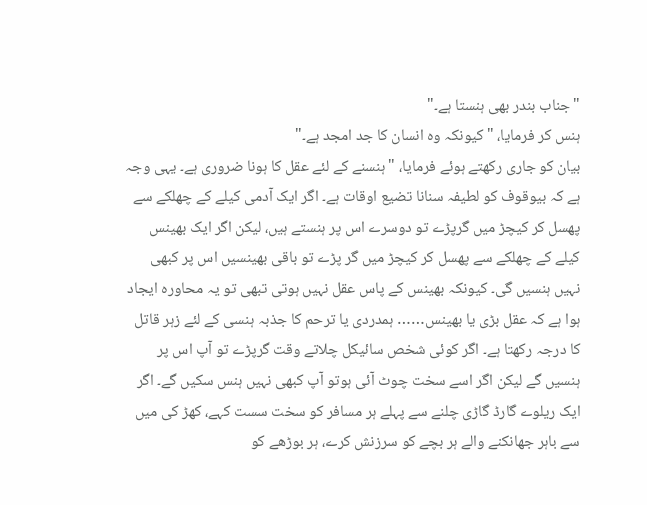"جناب بندر بھی ہنستا ہے۔"
ہنس کر فرمایا، "کیونکہ وہ انسان کا جد امجد ہے۔"
بیان کو جاری رکھتے ہوئے فرمایا، "ہنسنے کے لئے عقل کا ہونا ضروری ہے۔ یہی وجہ ہے کہ بیوقوف کو لطیفہ سنانا تضیع اوقات ہے۔ اگر ایک آدمی کیلے کے چھلکے سے پھسل کر کیچڑ میں گرپڑے تو دوسرے اس پر ہنستے ہیں، لیکن اگر ایک بھینس کیلے کے چھلکے سے پھسل کر کیچڑ میں گر پڑے تو باقی بھینسیں اس پر کبھی نہیں ہنسیں گی۔ کیونکہ بھینس کے پاس عقل نہیں ہوتی تبھی تو یہ محاورہ ایجاد ہوا ہے کہ عقل بڑی یا بھینس…… ہمدردی یا ترحم کا جذبہ ہنسی کے لئے زہر قاتل کا درجہ رکھتا ہے۔ اگر کوئی شخص سائیکل چلاتے وقت گرپڑے تو آپ اس پر ہنسیں گے لیکن اگر اسے سخت چوٹ آئی ہوتو آپ کبھی نہیں ہنس سکیں گے۔ اگر ایک ریلوے گارڈ گاڑی چلنے سے پہلے ہر مسافر کو سخت سست کہے، کھڑ کی میں سے باہر جھانکنے والے ہر بچے کو سرزنش کرے، ہر بوڑھے کو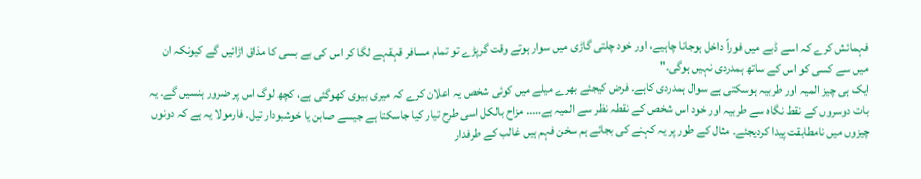فہمائش کرے کہ اسے ڈبے میں فوراً داخل ہوجانا چاہیے، اور خود چلتی گاڑی میں سوار ہوتے وقت گرپڑے تو تمام مسافر قہقہے لگا کر اس کی بے بسی کا مذاق اڑائیں گے کیونکہ ان میں سے کسی کو اس کے ساتھ ہمدردی نہیں ہوگی۔"
ایک ہی چیز المیہ اور طربیہ ہوسکتی ہے سوال ہمدردی کاہے۔ فرض کیجئے بھرے میلے میں کوئی شخص یہ اعلان کرے کہ میری بیوی کھوگئی ہے، کچھ لوگ اس پر ضرور ہنسیں گے۔ یہ بات دوسروں کے نقط نگاہ سے طربیہ اور خود اس شخص کے نقطہ نظر سے المیہ ہے….. مزاح بالکل اسی طرح تیار کیا جاسکتا ہے جیسے صابن یا خوشبودار تیل۔ فارمولا یہ ہے کہ دونوں چیزوں میں نامطابقت پیدا کردیجئے۔ مثال کے طور پر یہ کہنے کی بجائے ہم سخن فہم ہیں غالب کے طرفدار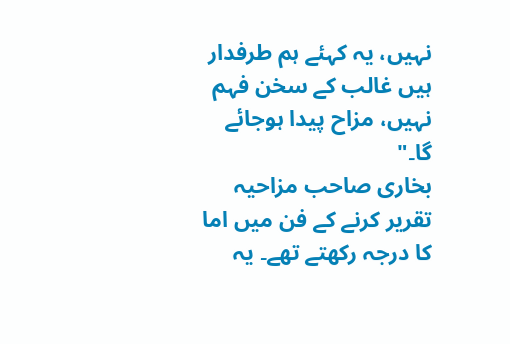نہیں، یہ کہئے ہم طرفدار ہیں غالب کے سخن فہم نہیں، مزاح پیدا ہوجائے گا۔"
بخاری صاحب مزاحیہ تقریر کرنے کے فن میں اما کا درجہ رکھتے تھے۔ یہ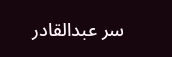سر عبدالقادر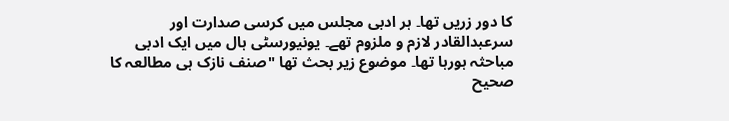کا دور زریں تھا۔ ہر ادبی مجلس میں کرسی صدارت اور سرعبدالقادر لازم و ملزوم تھے۔ یونیورسٹی ہال میں ایک ادبی مباحثہ ہورہا تھا۔ موضوع زیر بحث تھا "صنف نازک ہی مطالعہ کا صحیح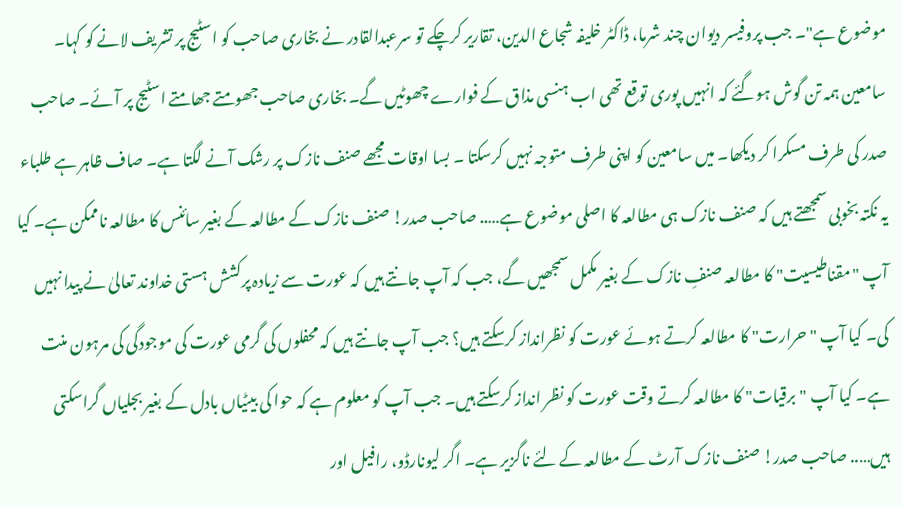موضوع ہے"۔ جب پروفیسر دیوان چند شرما، ڈاکٹر خلیفہ شجاع الدین، تقاریر کرچکے تو سرعبدالقادر نے بخاری صاحب کو اسٹیج پر تشریف لانے کو کہا۔ سامعین ہمہ تن گوش ہوگئے کہ انہیں پوری توقع تھی اب ہنسی مذاق کے فوارے چھوٹیں گے۔ بخاری صاحب جھومتے جھامتے اسٹیج پر آئے۔ صاحب صدر کی طرف مسکرا کر دیکھا۔ میں سامعین کو اپنی طرف متوجہ نہیں کرسکتا ۔ بسا اوقات مجھے صنف نازک پر رشک آنے لگتا ہے۔ صاف ظاہر ہے طلباء یہ نکتہ بخوبی سمجھتے ہیں کہ صنف نازک ہی مطالعہ کا اصلی موضوع ہے….. صاحب صدر! صنف نازک کے مطالعہ کے بغیر سائنس کا مطالعہ ناممکن ہے۔ کیا آپ "مقناطیسیت" کا مطالعہ صنفِ نازک کے بغیر مکمل سمجھیں گے، جب کہ آپ جانتے ہیں کہ عورت سے زیادہ پرکشش ہستی خداوند تعالیٰ نے پیدا نہیں کی۔ کیا آپ "حرارت" کا مطالعہ کرتے ہوئے عورت کو نظرانداز کرسکتے ہیں؟ جب آپ جانتے ہیں کہ محفلوں کی گرمی عورت کی موجودگی کی مرہون منت ہے۔ کیا آپ "برقیات" کا مطالعہ کرتے وقت عورت کو نظر انداز کرسکتے ہیں۔ جب آپ کو معلوم ہے کہ حوا کی بیٹیاں بادل کے بغیر بجلیاں گراسکتی ہیں….. صاحب صدر! صنف نازک آرٹ کے مطالعہ کے لئے ناگزیر ہے۔ اگر لیونارڈو، رافیل اور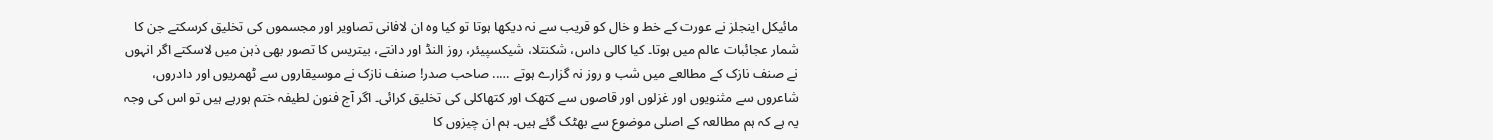مائیکل اینجلز نے عورت کے خط و خال کو قریب سے نہ دیکھا ہوتا تو کیا وہ ان لافانی تصاویر اور مجسموں کی تخلیق کرسکتے جن کا شمار عجائبات عالم میں ہوتا۔ کیا کالی داس، شکنتلا، شیکسپیئر، روز النڈ اور دانتے، بیتریس کا تصور بھی ذہن میں لاسکتے اگر انہوں نے صنف نازک کے مطالعے میں شب و روز نہ گزارے ہوتے ….. صاحب صدر! صنف نازک نے موسیقاروں سے ٹھمریوں اور دادروں، شاعروں سے مثنویوں اور غزلوں اور قاصوں سے کتھک اور کتھاکلی کی تخلیق کرائی۔ اگر آج فنون لطیفہ ختم ہورہے ہیں تو اس کی وجہ یہ ہے کہ ہم مطالعہ کے اصلی موضوع سے بھٹک گئے ہیں۔ ہم ان چیزوں کا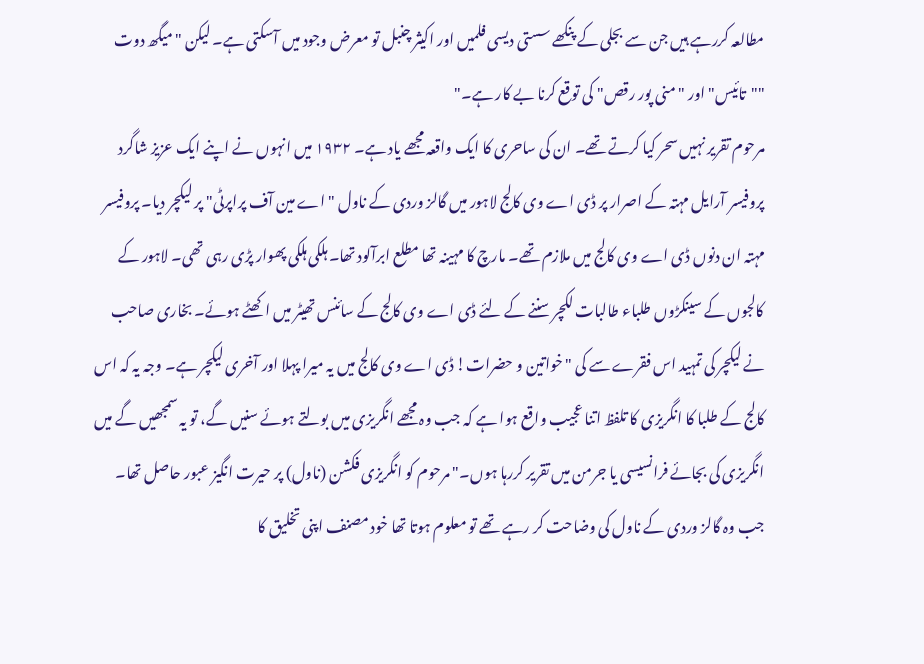مطالعہ کررہے ہیں جن سے بجلی کے پنکھے سستی دیسی فلمیں اور اکیثر چنبل تو معرض وجود میں آسکتی ہے۔ لیکن "میگھ دوت ""تائیس" اور "منی پور رقص" کی توقع کرنا بے کار ہے۔"
مرحوم تقریر نہیں سحر کیا کرتے تھے۔ ان کی ساحری کا ایک واقعہ مجھے یاد ہے۔ ۱۹۳۲ میں انہوں نے اپنے ایک عزیز شاگرد پروفیسر آرایل مہتہ کے اصرار پر ڈی اے وی کالج لاہور میں گالز وردی کے ناول "اے مین آف پراپرٹی" پر لیکچر دیا۔ پروفیسر مہتہ ان دنوں ڈی اے وی کالج میں ملازم تھے۔ مارچ کا مہینہ تھا مطلع ابرآلود تھا۔ ہلکی ہلکی پھوار پڑی رہی تھی۔ لاہور کے کالجوں کے سینکڑوں طلباء طالبات لکچر سننے کے لئے ڈی اے وی کالج کے سائنس تھیٹر میں اکھٹے ہوئے۔ بخاری صاحب نے لیکچر کی تمہید اس فقرے سے کی "خواتین و حضرات! ڈی اے وی کالج میں یہ میرا پہلا اور آخری لیکچر ہے۔ وجہ یہ کہ اس کالج کے طلبا کا انگریزی کا تلفظ اتنا عجیب واقع ہوا ہے کہ جب وہ مجھے انگریزی میں بولتے ہوئے سنیں گے، تو یہ سمجھیں گے میں انگریزی کی بجائے فرانسیسی یا جرمن میں تقریر کررہا ہوں۔" مرحوم کو انگریزی فکشن (ناول) پر حیرت انگیز عبور حاصل تھا۔ جب وہ گالز وردی کے ناول کی وضاحت کر رہے تھے تو معلوم ہوتا تھا خود مصنف اپنی تخلیق کا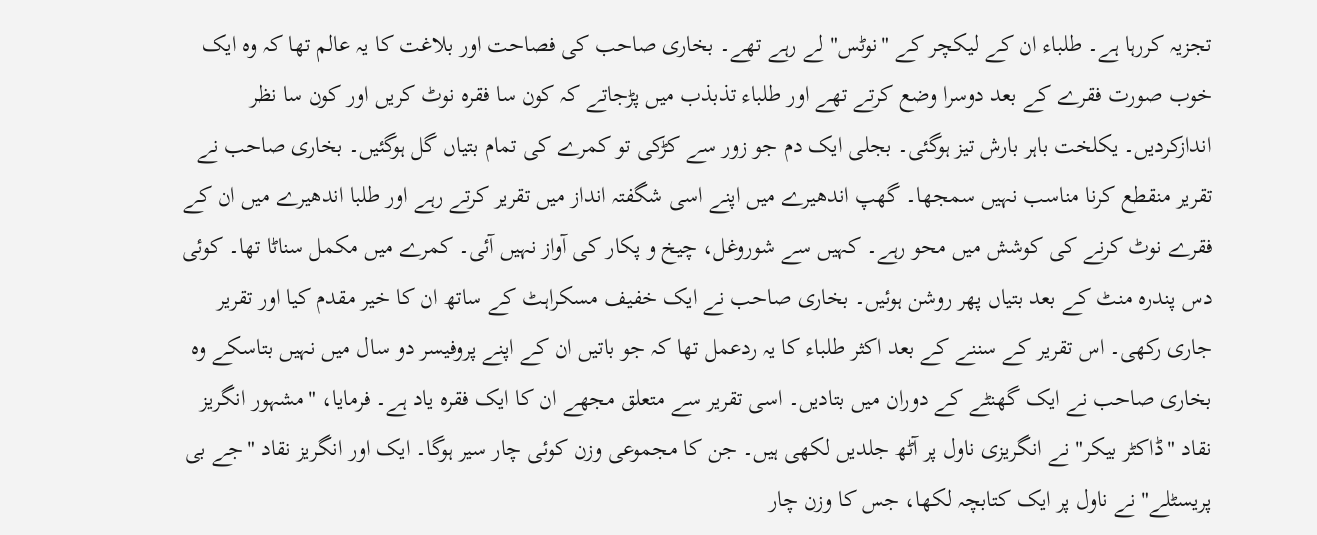تجزیہ کررہا ہے۔ طلباء ان کے لیکچر کے "نوٹس" لے رہے تھے۔ بخاری صاحب کی فصاحت اور بلاغت کا یہ عالم تھا کہ وہ ایک خوب صورت فقرے کے بعد دوسرا وضع کرتے تھے اور طلباء تذبذب میں پڑجاتے کہ کون سا فقرہ نوٹ کریں اور کون سا نظر اندازکردیں۔ یکلخت باہر بارش تیز ہوگئی۔ بجلی ایک دم جو زور سے کڑکی تو کمرے کی تمام بتیاں گل ہوگئیں۔ بخاری صاحب نے تقریر منقطع کرنا مناسب نہیں سمجھا۔ گھپ اندھیرے میں اپنے اسی شگفتہ انداز میں تقریر کرتے رہے اور طلبا اندھیرے میں ان کے فقرے نوٹ کرنے کی کوشش میں محو رہے۔ کہیں سے شوروغل، چیخ و پکار کی آواز نہیں آئی۔ کمرے میں مکمل سناٹا تھا۔ کوئی دس پندرہ منٹ کے بعد بتیاں پھر روشن ہوئیں۔ بخاری صاحب نے ایک خفیف مسکراہٹ کے ساتھ ان کا خیر مقدم کیا اور تقریر جاری رکھی۔ اس تقریر کے سننے کے بعد اکثر طلباء کا یہ ردعمل تھا کہ جو باتیں ان کے اپنے پروفیسر دو سال میں نہیں بتاسکے وہ بخاری صاحب نے ایک گھنٹے کے دوران میں بتادیں۔ اسی تقریر سے متعلق مجھے ان کا ایک فقرہ یاد ہے۔ فرمایا، "مشہور انگریز نقاد "ڈاکٹر بیکر" نے انگریزی ناول پر آٹھ جلدیں لکھی ہیں۔ جن کا مجموعی وزن کوئی چار سیر ہوگا۔ ایک اور انگریز نقاد "جے بی پریسٹلے" نے ناول پر ایک کتابچہ لکھا، جس کا وزن چار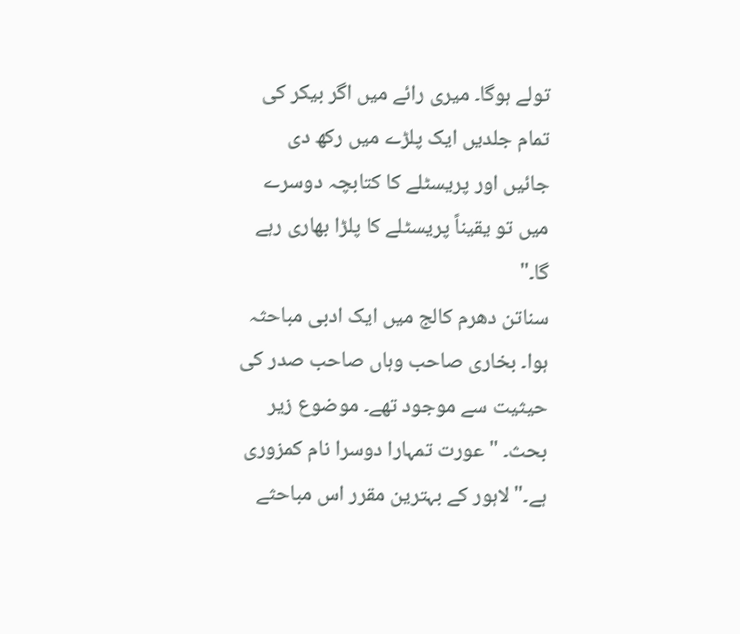تولے ہوگا۔ میری رائے میں اگر بیکر کی تمام جلدیں ایک پلڑے میں رکھ دی جائیں اور پریسٹلے کا کتابچہ دوسرے میں تو یقیناً پریسٹلے کا پلڑا بھاری رہے گا۔"
سناتن دھرم کالج میں ایک ادبی مباحثہ ہوا۔ بخاری صاحب وہاں صاحب صدر کی حیثیت سے موجود تھے۔ موضوع زیر بحث۔ "عورت تمہارا دوسرا نام کمزوری ہے۔" لاہور کے بہترین مقرر اس مباحثے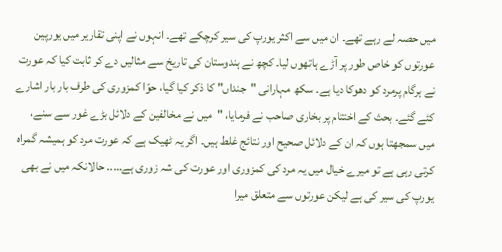میں حصہ لے رہے تھے۔ ان میں سے اکثر یورپ کی سیر کرچکے تھے۔ انہوں نے اپنی تقاریر میں یورپین عورتوں کو خاص طور پر آڑے ہاتھوں لیا۔ کچھ نے ہندوستان کی تاریخ سے مثالیں دے کر ثابت کیا کہ عورت نے ہرگام پرمرد کو دھوکا دیا ہے۔ سکھ مہارانی "جنداں" کا ذکر کیا گیا، حوّا کمزوری کی طرف بار بار اشارے کئے گئے۔ بحث کے اختتام پر بخاری صاحب نے فرمایا، "میں نے مخالفین کے دلائل بڑے غور سے سنے، میں سمجھتا ہوں کہ ان کے دلائل صحیح اور نتائج غلط ہیں۔ اگر یہ ٹھیک ہے کہ عورت مرد کو ہمیشہ گمراہ کرتی رہی ہے تو میرے خیال میں یہ مرد کی کمزوری اور عورت کی شہ زوری ہے….. حالانکہ میں نے بھی یورپ کی سیر کی ہے لیکن عورتوں سے متعلق میرا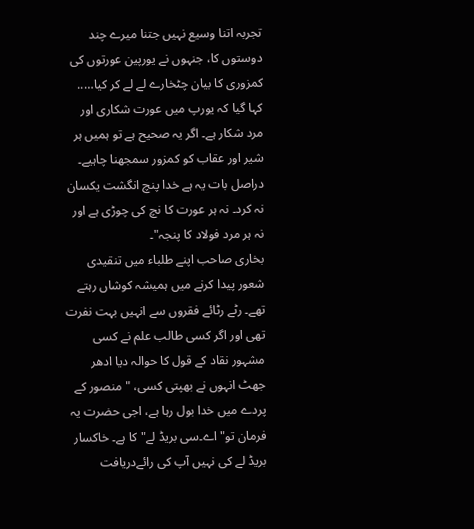تجربہ اتنا وسیع نہیں جتنا میرے چند دوستوں کا، جنہوں نے یورپین عورتوں کی کمزوری کا بیان چٹخارے لے لے کر کیا….. کہا گیا کہ یورپ میں عورت شکاری اور مرد شکار ہے۔ اگر یہ صحیح ہے تو ہمیں ہر شیر اور عقاب کو کمزور سمجھنا چاہیے۔ دراصل بات یہ ہے خدا پنچ انگشت یکسان نہ کرد۔ نہ ہر عورت کا نچ کی چوڑی ہے اور نہ ہر مرد فولاد کا پنجہ"۔
بخاری صاحب اپنے طلباء میں تنقیدی شعور پیدا کرنے میں ہمیشہ کوشاں رہتے تھے۔ رٹے رٹائے فقروں سے انہیں بہت نفرت تھی اور اگر کسی طالب علم نے کسی مشہور نقاد کے قول کا حوالہ دیا ادھر جھٹ انہوں نے بھپتی کسی، "منصور کے پردے میں خدا بول رہا ہے، اجی حضرت یہ فرمان تو" اے۔سی بریڈ لے" کا ہے۔ خاکسار بریڈ لے کی نہیں آپ کی رائےدریافت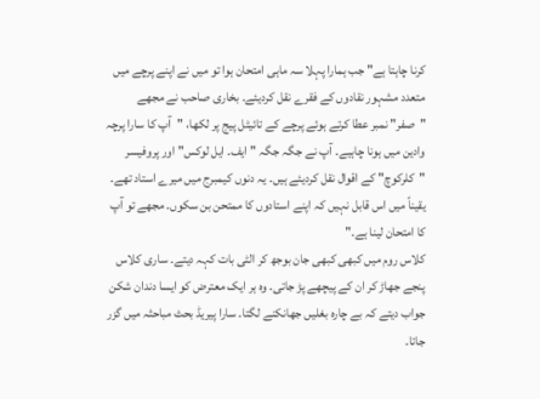کرنا چاہتا ہے" جب ہمارا پہلا سہ ماہی امتحان ہوا تو میں نے اپنے پرچے میں متعدد مشہور نقادوں کے فقرے نقل کردیئے۔ بخاری صاحب نے مجھے "صفر" نمبر عطا کرتے ہوئے پرچے کے تائیٹل پیج پر لکھا، "آپ کا سارا پرچہ وادین میں ہونا چاہیے۔ آپ نے جگہ جگہ "ایف۔ ایل لوکس" اور پروفیسر "کلرکوچ" کے اقوال نقل کردیئے ہیں۔ یہ دنوں کیمبرج میں میرے استاد تھے۔ یقیناً میں اس قابل نہیں کہ اپنے استادوں کا ممتحن بن سکوں۔ مجھے تو آپ کا امتحان لینا ہے۔"
کلاس روم میں کبھی کبھی جان بوجھ کر الٹی بات کہہ دیتے۔ ساری کلاس پنجے جھاڑ کر ان کے پیچھے پڑ جاتی۔ وہ ہر ایک معترض کو ایسا دندان شکن جواب دیتے کہ بے چارہ بغلیں جھانکنے لگتا۔ سارا پیریڈ بحث مباحثہ میں گزر جاتا۔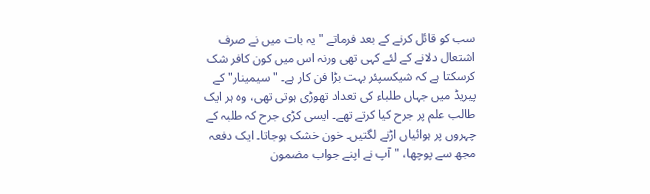سب کو قائل کرنے کے بعد فرماتے "یہ بات میں نے صرف اشتعال دلانے کے لئے کہی تھی ورنہ اس میں کون کافر شک کرسکتا ہے کہ شیکسپئر بہت بڑا فن کار ہے۔ "سیمینار" کے پیریڈ میں جہاں طلباء کی تعداد تھوڑی ہوتی تھی، وہ ہر ایک طالب علم پر جرح کیا کرتے تھے۔ ایسی کڑی جرح کہ طلبہ کے چہروں پر ہوائیاں اڑنے لگتیں۔ خون خشک ہوجاتا۔ ایک دفعہ مجھ سے پوچھا، "آپ نے اپنے جواب مضمون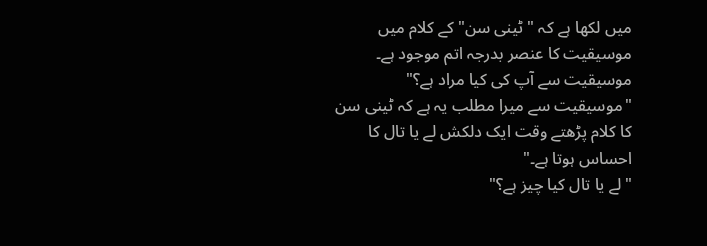میں لکھا ہے کہ "ٹینی سن" کے کلام میں موسیقیت کا عنصر بدرجہ اتم موجود ہے۔ موسیقیت سے آپ کی کیا مراد ہے؟"
"موسیقیت سے میرا مطلب یہ ہے کہ ٹینی سن کا کلام پڑھتے وقت ایک دلکش لے یا تال کا احساس ہوتا ہے۔"
"لے یا تال کیا چیز ہے؟"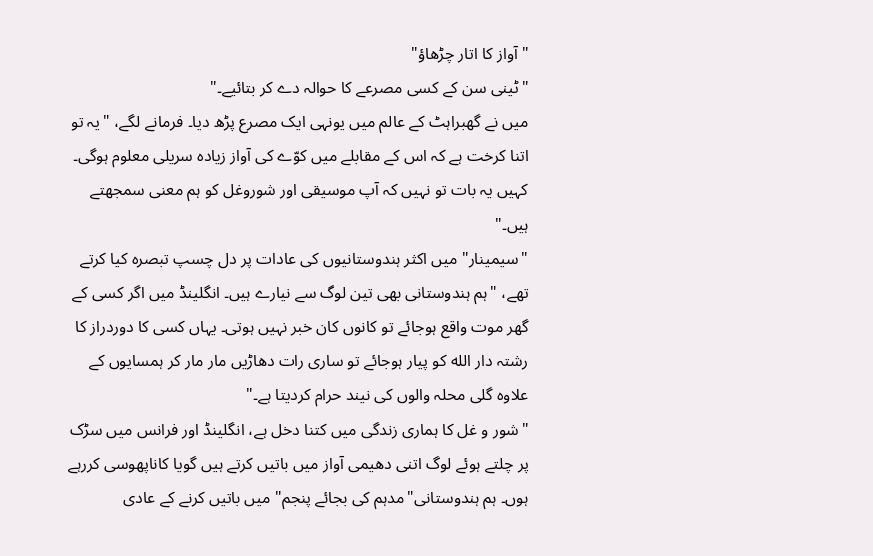"آواز کا اتار چڑھاؤ"
"ٹینی سن کے کسی مصرعے کا حوالہ دے کر بتائیے۔"
میں نے گھبراہٹ کے عالم میں یونہی ایک مصرع پڑھ دیا۔ فرمانے لگے، "یہ تو اتنا کرخت ہے کہ اس کے مقابلے میں کوّے کی آواز زیادہ سریلی معلوم ہوگی۔ کہیں یہ بات تو نہیں کہ آپ موسیقی اور شوروغل کو ہم معنی سمجھتے ہیں۔"
"سیمینار" میں اکثر ہندوستانیوں کی عادات پر دل چسپ تبصرہ کیا کرتے تھے، "ہم ہندوستانی بھی تین لوگ سے نیارے ہیں۔ انگلینڈ میں اگر کسی کے گھر موت واقع ہوجائے تو کانوں کان خبر نہیں ہوتی۔ یہاں کسی کا دوردراز کا رشتہ دار الله کو پیار ہوجائے تو ساری رات دھاڑیں مار مار کر ہمسایوں کے علاوہ گلی محلہ والوں کی نیند حرام کردیتا ہے۔"
"شور و غل کا ہماری زندگی میں کتنا دخل ہے، انگلینڈ اور فرانس میں سڑک پر چلتے ہوئے لوگ اتنی دھیمی آواز میں باتیں کرتے ہیں گویا کاناپھوسی کررہے ہوں۔ ہم ہندوستانی"مدہم کی بجائے پنجم" میں باتیں کرنے کے عادی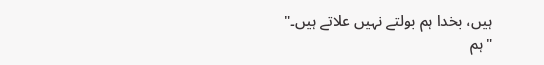ہیں، بخدا ہم بولتے نہیں علاتے ہیں۔"
"ہم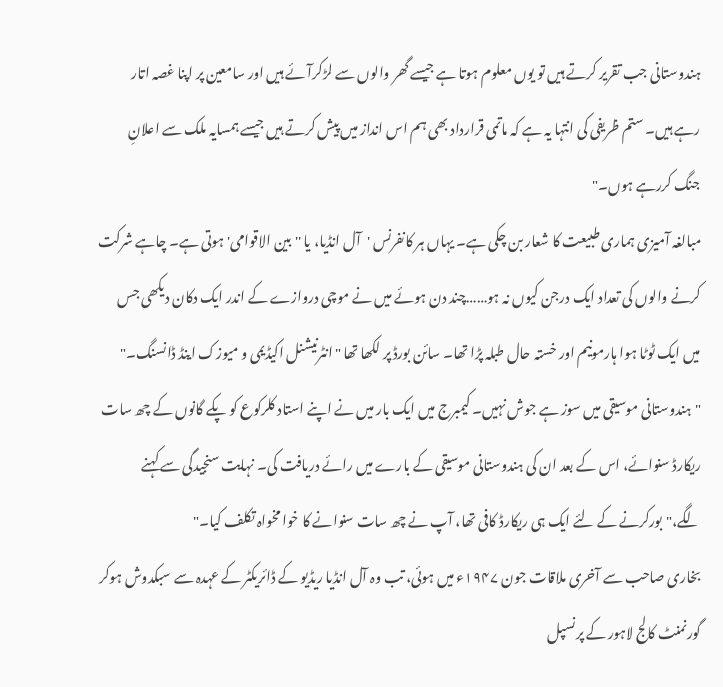ہندوستانی جب تقریر کرتے ہیں تو یوں معلوم ہوتا ہے جیسے گھر والوں سے لڑکرآئے ہیں اور سامعین پر اپنا غصہ اتار رہے ہیں۔ ستم ظریفی کی انتہا یہ ہے کہ ماتمی قرارداد بھی ہم اس انداز میں پیش کرتے ہیں جیسے ہمسایہ ملک سے اعلانِ جنگ کررہے ہوں۔"
مبالغہ آمیزی ہماری طبیعت کا شعار بن چکی ہے۔ یہاں ہر کانفرنس 'آل انڈیا، یا ''بین الاقوامی' ہوتی ہے۔ چاہے شرکت کرنے والوں کی تعداد ایک درجن کیوں نہ ہو……چند دن ہوئے میں نے موچی دروازے کے اندر ایک دکان دیکھی جس میں ایک ٹوٹا ہوا ہارمونیم اور خستہ حال طبلہ پڑا تھا۔ سائن بورڈ پر لکھا تھا "انٹرنیشنل اکیڈیمی و میوزک اینڈ ڈانسنگ۔"
"ہندوستانی موسیقی میں سوز ہے جوش نہیں۔ کیمبرج میں ایک بار میں نے اپنے استاد کلرکوع کو پکے گانوں کے چھ سات ریکارڈ سنوائے، اس کے بعد ان کی ہندوستانی موسیقی کے بارے میں رائے دریافت کی۔ نہایت سنجیدگی سے کہنے لگے،"بورکرنے کے لئے ایک ہی ریکارڈ کافی تھا، آپ نے چھ سات سنوانے کا خوا مخواہ تکلف کیا۔"
بخاری صاحب سے آخری ملاقات جون ۱۹۴۷ء میں ہوئی، تب وہ آل انڈیا ریڈیو کے ڈائریکٹر کے عہدہ سے سبکدوش ہوکر گورنمنٹ کالج لاہور کے پرنسپل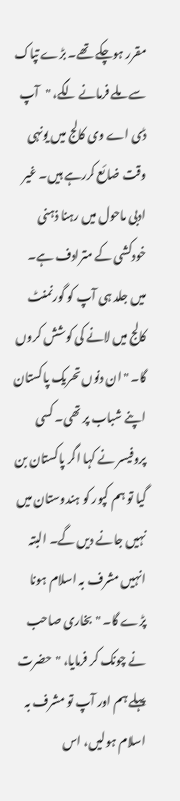مقرر ہوچکے تھے۔ بڑے تپاک سے ملے فرمانے لگے، "آپ ڈی اے وی کالج میں یونہی وقت ضائع کررہے ہیں۔ غیر ادبی ماحول میں رہنا ذہنی خودکشی کے مترادف ہے۔ میں جلد ہی آپ کو گورنمنٹ کالج میں لانے کی کوشش کروں گا۔ "ان دنوں تحریک پاکستان اپنے شباب پر تھی۔ کسی پروفیسر نے کہا اگر پاکستان بن گیا تو ہم کپور کو ہندوستان میں نہیں جانے دیں گے۔ البتہ انہیں مشرف بہ اسلام ہونا پڑے گا۔ "بخاری صاحب نے چونک کر فرمایا، "حضرت پہلے ہم اور آپ تو مشرف بہ اسلام ہولیں، اس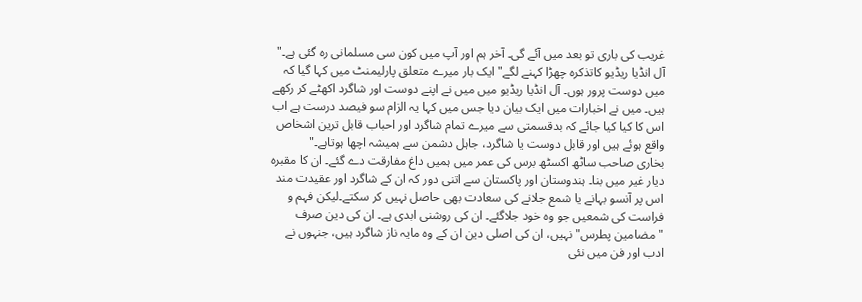غریب کی باری تو بعد میں آئے گی۔ آخر ہم اور آپ میں کون سی مسلمانی رہ گئی ہے۔"
آل انڈیا ریڈیو کاتذکرہ چھڑا کہنے لگے" ایک بار میرے متعلق پارلیمنٹ میں کہا گیا کہ میں دوست پرور ہوں۔ آل انڈیا ریڈیو میں میں نے اپنے دوست اور شاگرد اکھٹے کر رکھے ہیں۔ میں نے اخبارات میں ایک بیان دیا جس میں کہا یہ الزام سو فیصد درست ہے اب اس کا کیا کیا جائے کہ بدقسمتی سے میرے تمام شاگرد اور احباب قابل ترین اشخاص واقع ہوئے ہیں اور قابل دوست یا شاگرد، جاہل دشمن سے ہمیشہ اچھا ہوتاہے۔"
بخاری صاحب ساٹھ اکسٹھ برس کی عمر میں ہمیں داغ مفارقت دے گئے۔ ان کا مقبرہ دیار غیر میں بنا۔ ہندوستان اور پاکستان سے اتنی دور کہ ان کے شاگرد اور عقیدت مند اس پر آنسو بہانے یا شمع جلانے کی سعادت بھی حاصل نہیں کر سکتے۔لیکن فہم و فراست کی شمعیں جو وہ خود جلاگئے۔ ان کی روشنی ابدی ہے۔ ان کی دین صرف "مضامین پطرس" نہیں، ان کی اصلی دین ان کے وہ مایہ ناز شاگرد ہیں، جنہوں نے ادب اور فن میں نئی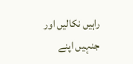راہیں نکالیں اور جنہیں اپنے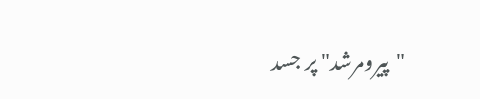"پیرومرشد" پر جسد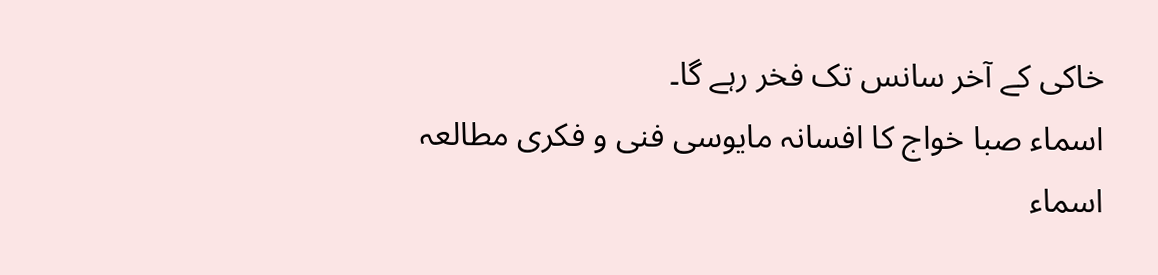خاکی کے آخر سانس تک فخر رہے گا۔
اسماء صبا خواج کا افسانہ مایوسی فنی و فکری مطالعہ
اسماء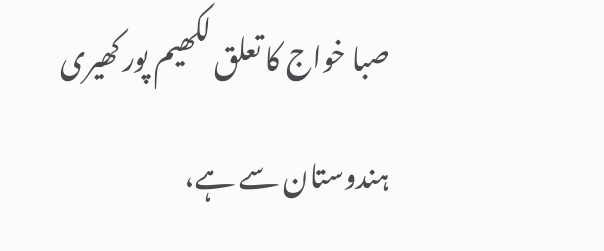صبا خواج کا تعلق لکھیم پور کھیری ہندوستان سے ہے،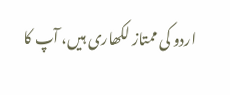اردو کی ممتاز لکھاری ہیں، آپ کا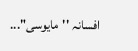افسانہ ''مایوسی"...